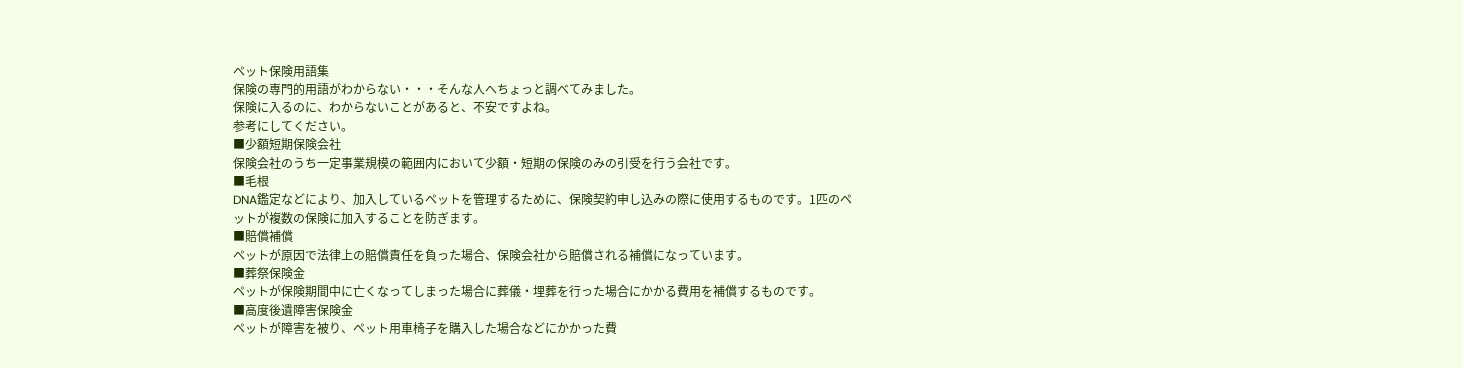ペット保険用語集
保険の専門的用語がわからない・・・そんな人へちょっと調べてみました。
保険に入るのに、わからないことがあると、不安ですよね。
参考にしてください。
■少額短期保険会社
保険会社のうち一定事業規模の範囲内において少額・短期の保険のみの引受を行う会社です。
■毛根
DNA鑑定などにより、加入しているペットを管理するために、保険契約申し込みの際に使用するものです。1匹のペットが複数の保険に加入することを防ぎます。
■賠償補償
ペットが原因で法律上の賠償責任を負った場合、保険会社から賠償される補償になっています。
■葬祭保険金
ペットが保険期間中に亡くなってしまった場合に葬儀・埋葬を行った場合にかかる費用を補償するものです。
■高度後遺障害保険金
ペットが障害を被り、ペット用車椅子を購入した場合などにかかった費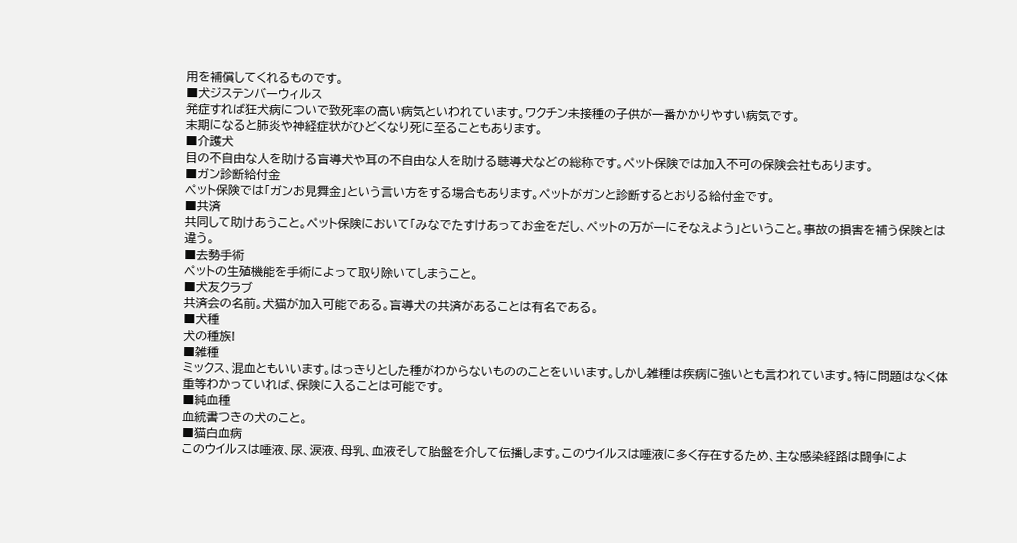用を補償してくれるものです。
■犬ジステンバーウィルス
発症すれば狂犬病についで致死率の高い病気といわれています。ワクチン未接種の子供が一番かかりやすい病気です。
末期になると肺炎や神経症状がひどくなり死に至ることもあります。
■介護犬
目の不自由な人を助ける盲導犬や耳の不自由な人を助ける聴導犬などの総称です。ペット保険では加入不可の保険会社もあります。
■ガン診断給付金
ペット保険では「ガンお見舞金」という言い方をする場合もあります。ペットがガンと診断するとおりる給付金です。
■共済
共同して助けあうこと。ペット保険において「みなでたすけあってお金をだし、ペットの万が一にそなえよう」ということ。事故の損害を補う保険とは違う。
■去勢手術
ペットの生殖機能を手術によって取り除いてしまうこと。
■犬友クラブ
共済会の名前。犬猫が加入可能である。盲導犬の共済があることは有名である。
■犬種
犬の種族!
■雑種
ミックス、混血ともいいます。はっきりとした種がわからないもののことをいいます。しかし雑種は疾病に強いとも言われています。特に問題はなく体重等わかっていれば、保険に入ることは可能です。
■純血種
血統書つきの犬のこと。
■猫白血病
このウイルスは唾液、尿、涙液、母乳、血液そして胎盤を介して伝播します。このウイルスは唾液に多く存在するため、主な感染経路は闘争によ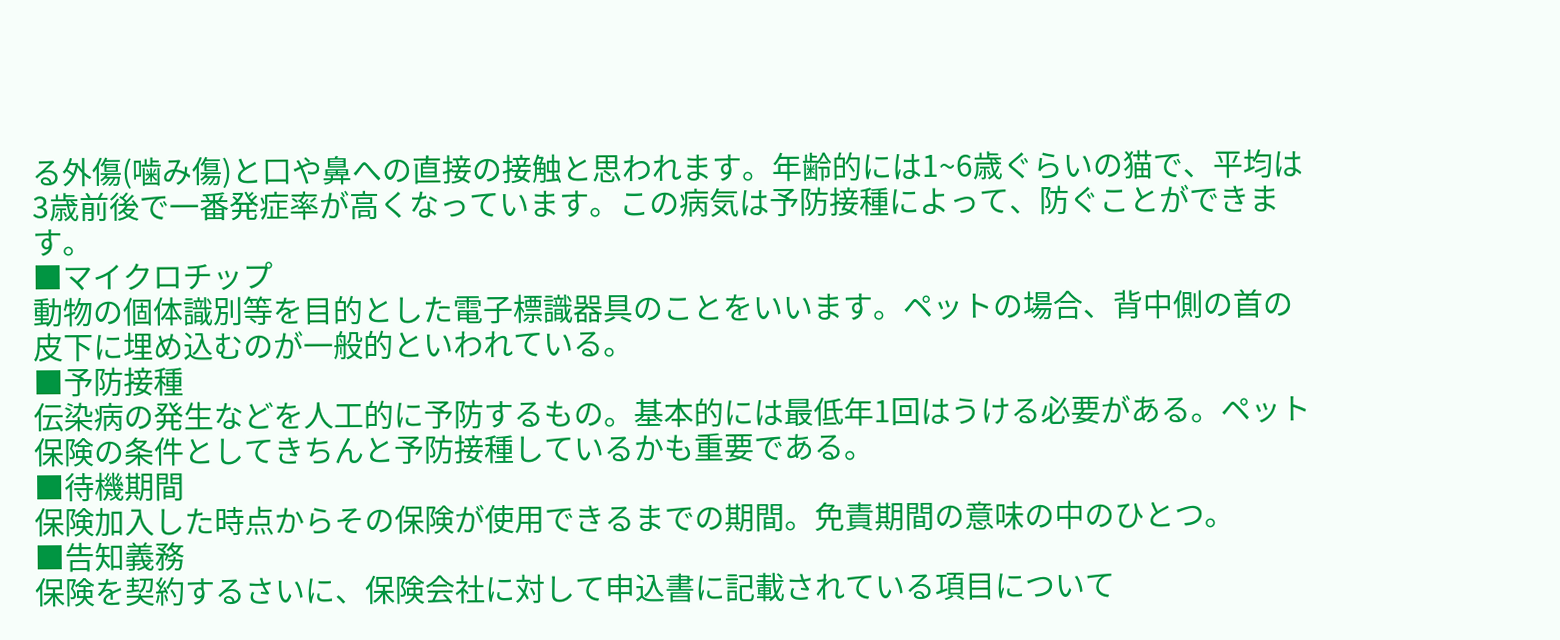る外傷(噛み傷)と口や鼻への直接の接触と思われます。年齢的には1~6歳ぐらいの猫で、平均は3歳前後で一番発症率が高くなっています。この病気は予防接種によって、防ぐことができます。
■マイクロチップ
動物の個体識別等を目的とした電子標識器具のことをいいます。ペットの場合、背中側の首の皮下に埋め込むのが一般的といわれている。
■予防接種
伝染病の発生などを人工的に予防するもの。基本的には最低年1回はうける必要がある。ペット保険の条件としてきちんと予防接種しているかも重要である。
■待機期間
保険加入した時点からその保険が使用できるまでの期間。免責期間の意味の中のひとつ。
■告知義務
保険を契約するさいに、保険会社に対して申込書に記載されている項目について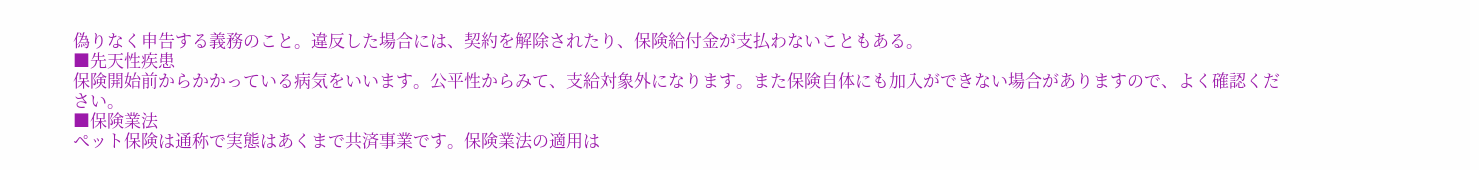偽りなく申告する義務のこと。違反した場合には、契約を解除されたり、保険給付金が支払わないこともある。
■先天性疾患
保険開始前からかかっている病気をいいます。公平性からみて、支給対象外になります。また保険自体にも加入ができない場合がありますので、よく確認ください。
■保険業法
ペット保険は通称で実態はあくまで共済事業です。保険業法の適用は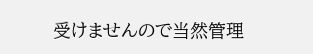受けませんので当然管理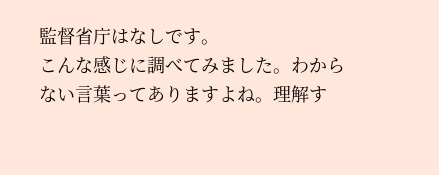監督省庁はなしです。
こんな感じに調べてみました。わからない言葉ってありますよね。理解す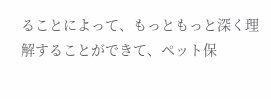ることによって、もっともっと深く理解することができて、ペット保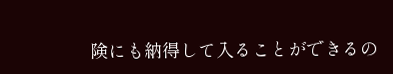険にも納得して入ることができるの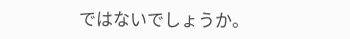ではないでしょうか。